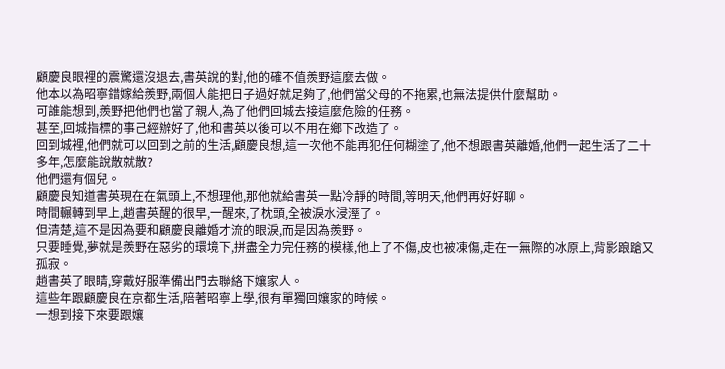顧慶良眼裡的震驚還沒退去,書英說的對,他的確不值羨野這麼去做。
他本以為昭寧錯嫁給羨野,兩個人能把日子過好就足夠了,他們當父母的不拖累,也無法提供什麼幫助。
可誰能想到,羨野把他們也當了親人,為了他們回城去接這麼危險的任務。
甚至,回城指標的事己經辦好了,他和書英以後可以不用在鄉下改造了。
回到城裡,他們就可以回到之前的生活,顧慶良想,這一次他不能再犯任何糊塗了,他不想跟書英離婚,他們一起生活了二十多年,怎麼能說散就散?
他們還有個兒。
顧慶良知道書英現在在氣頭上,不想理他,那他就給書英一點冷靜的時間,等明天,他們再好好聊。
時間輾轉到早上,趙書英醒的很早,一醒來,了枕頭,全被淚水浸溼了。
但清楚,這不是因為要和顧慶良離婚才流的眼淚,而是因為羨野。
只要睡覺,夢就是羨野在惡劣的環境下,拼盡全力完任務的模樣,他上了不傷,皮也被凍傷,走在一無際的冰原上,背影踉蹌又孤寂。
趙書英了眼睛,穿戴好服準備出門去聯絡下孃家人。
這些年跟顧慶良在京都生活,陪著昭寧上學,很有單獨回孃家的時候。
一想到接下來要跟孃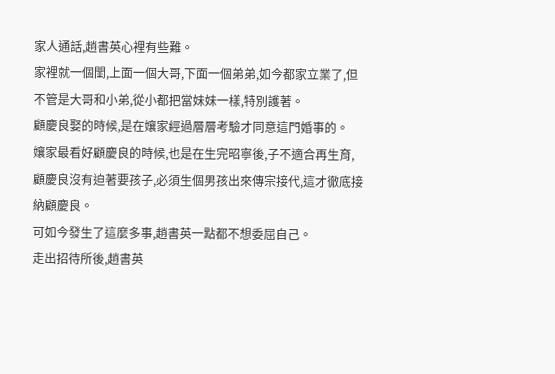家人通話,趙書英心裡有些難。
家裡就一個閨,上面一個大哥,下面一個弟弟,如今都家立業了,但不管是大哥和小弟,從小都把當妹妹一樣,特別護著。
顧慶良娶的時候,是在孃家經過層層考驗才同意這門婚事的。
孃家最看好顧慶良的時候,也是在生完昭寧後,子不適合再生育,顧慶良沒有迫著要孩子,必須生個男孩出來傳宗接代,這才徹底接納顧慶良。
可如今發生了這麼多事,趙書英一點都不想委屈自己。
走出招待所後,趙書英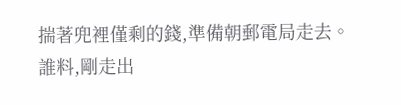揣著兜裡僅剩的錢,準備朝郵電局走去。
誰料,剛走出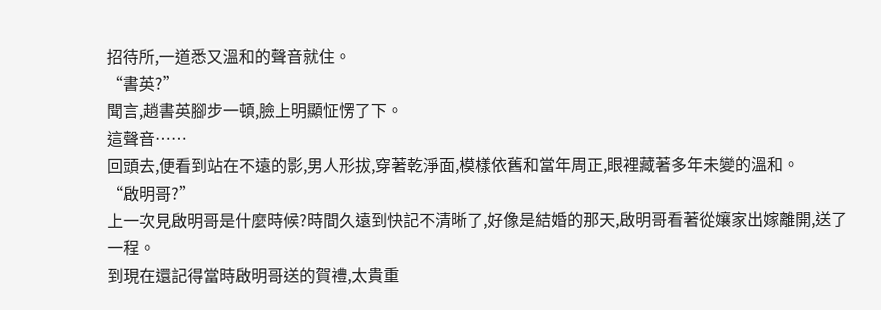招待所,一道悉又溫和的聲音就住。
“書英?”
聞言,趙書英腳步一頓,臉上明顯怔愣了下。
這聲音……
回頭去,便看到站在不遠的影,男人形拔,穿著乾淨面,模樣依舊和當年周正,眼裡藏著多年未變的溫和。
“啟明哥?”
上一次見啟明哥是什麼時候?時間久遠到快記不清晰了,好像是結婚的那天,啟明哥看著從孃家出嫁離開,送了一程。
到現在還記得當時啟明哥送的賀禮,太貴重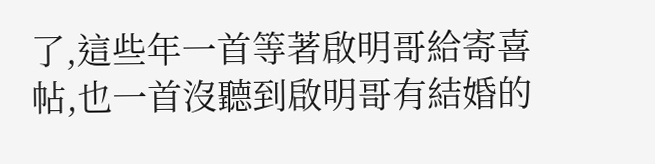了,這些年一首等著啟明哥給寄喜帖,也一首沒聽到啟明哥有結婚的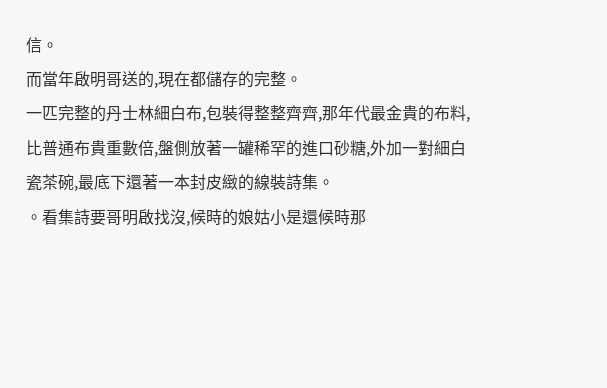信。
而當年啟明哥送的,現在都儲存的完整。
一匹完整的丹士林細白布,包裝得整整齊齊,那年代最金貴的布料,比普通布貴重數倍,盤側放著一罐稀罕的進口砂糖,外加一對細白瓷茶碗,最底下還著一本封皮緻的線裝詩集。
。看集詩要哥明啟找沒,候時的娘姑小是還候時那